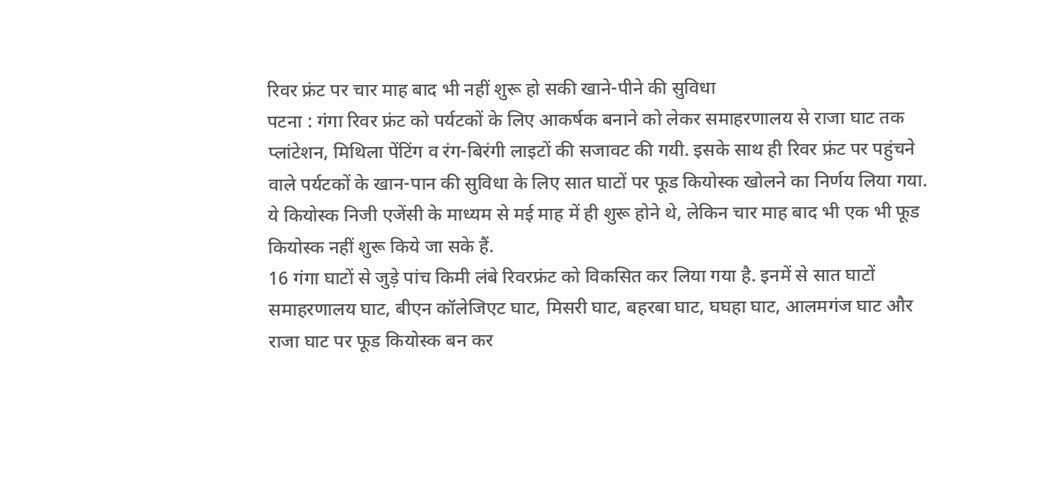रिवर फ्रंट पर चार माह बाद भी नहीं शुरू हो सकी खाने-पीने की सुविधा
पटना : गंगा रिवर फ्रंट को पर्यटकों के लिए आकर्षक बनाने को लेकर समाहरणालय से राजा घाट तक प्लांटेशन, मिथिला पेंटिंग व रंग-बिरंगी लाइटों की सजावट की गयी. इसके साथ ही रिवर फ्रंट पर पहुंचने वाले पर्यटकों के खान-पान की सुविधा के लिए सात घाटों पर फूड कियोस्क खोलने का निर्णय लिया गया. ये कियोस्क निजी एजेंसी के माध्यम से मई माह में ही शुरू होने थे, लेकिन चार माह बाद भी एक भी फूड कियोस्क नहीं शुरू किये जा सके हैं.
16 गंगा घाटों से जुड़े पांच किमी लंबे रिवरफ्रंट को विकसित कर लिया गया है. इनमें से सात घाटों समाहरणालय घाट, बीएन कॉलेजिएट घाट, मिसरी घाट, बहरबा घाट, घघहा घाट, आलमगंज घाट और राजा घाट पर फूड कियोस्क बन कर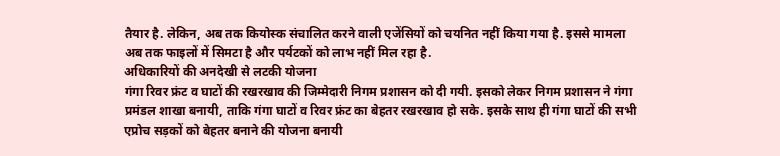तैयार है. लेकिन, अब तक कियोस्क संचालित करने वाली एजेंसियों को चयनित नहीं किया गया है. इससे मामला अब तक फाइलों में सिमटा है और पर्यटकों को लाभ नहीं मिल रहा है.
अधिकारियों की अनदेखी से लटकी योजना
गंगा रिवर फ्रंट व घाटों की रखरखाव की जिम्मेदारी निगम प्रशासन को दी गयी. इसको लेकर निगम प्रशासन ने गंगा प्रमंडल शाखा बनायी, ताकि गंगा घाटों व रिवर फ्रंट का बेहतर रखरखाव हो सके. इसके साथ ही गंगा घाटों की सभी एप्रोच सड़कों को बेहतर बनाने की योजना बनायी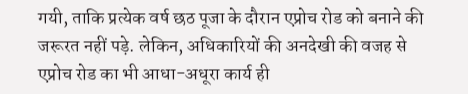गयी, ताकि प्रत्येक वर्ष छठ पूजा के दौरान एप्रोच रोड को बनाने की जरूरत नहीं पड़े. लेकिन, अधिकारियों की अनदेखी की वजह से एप्रोच रोड का भी आधा-अधूरा कार्य ही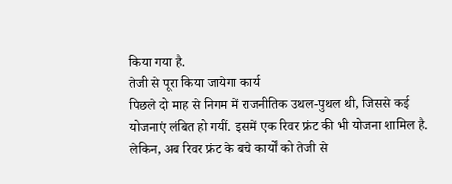किया गया है.
तेजी से पूरा किया जायेगा कार्य
पिछले दो माह से निगम में राजनीतिक उथल-पुथल थी, जिससे कई योजनाएं लंबित हो गयीं. इसमें एक रिवर फ्रंट की भी योजना शामिल है. लेकिन, अब रिवर फ्रंट के बचे कार्यों को तेजी से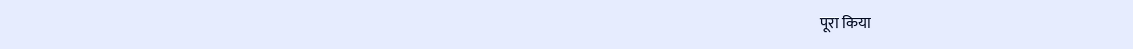पूरा किया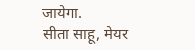जायेगा.
सीता साहू, मेयर